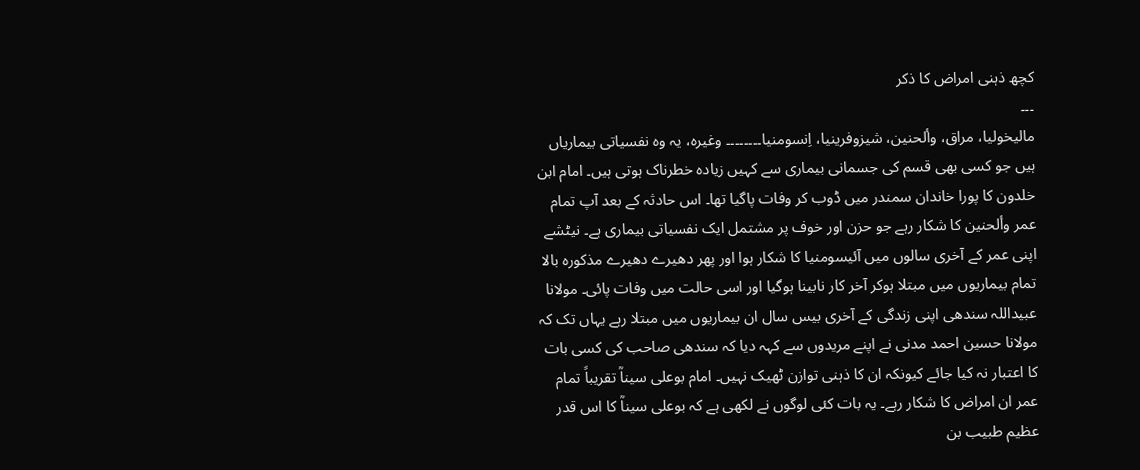کچھ ذہنی امراض کا ذکر
۔۔۔
مالیخولیا، مراق، وألحنین، شیزوفرینیا، اِنسومنیا۔۔۔۔۔۔۔۔ وغیرہ، یہ وہ نفسیاتی بیماریاں ہیں جو کسی بھی قسم کی جسمانی بیماری سے کہیں زیادہ خطرناک ہوتی ہیں۔ امام ابن خلدون کا پورا خاندان سمندر میں ڈوب کر وفات پاگیا تھا۔ اس حادثہ کے بعد آپ تمام عمر وألحنین کا شکار رہے جو حزن اور خوف پر مشتمل ایک نفسیاتی بیماری ہے۔ نیٹشے اپنی عمر کے آخری سالوں میں آئیسومنیا کا شکار ہوا اور پھر دھیرے دھیرے مذکورہ بالا تمام بیماریوں میں مبتلا ہوکر آخر کار نابینا ہوگیا اور اسی حالت میں وفات پائی۔ مولانا عبیداللہ سندھی اپنی زندگی کے آخری بیس سال ان بیماریوں میں مبتلا رہے یہاں تک کہ مولانا حسین احمد مدنی نے اپنے مریدوں سے کہہ دیا کہ سندھی صاحب کی کسی بات کا اعتبار نہ کیا جائے کیونکہ ان کا ذہنی توازن ٹھیک نہیں۔ امام بوعلی سیناؒ تقریباً تمام عمر ان امراض کا شکار رہے۔ یہ بات کئی لوگوں نے لکھی ہے کہ بوعلی سیناؒ کا اس قدر عظیم طبیب بن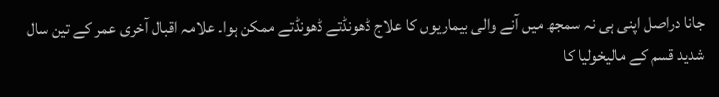جانا دراصل اپنی ہی نہ سمجھ میں آنے والی بیماریوں کا علاج ڈھونڈتے ڈھونڈتے ممکن ہوا۔ علامہ اقبال آخری عمر کے تین سال شدید قسم کے مالیخولیا کا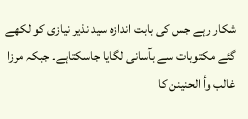شکار رہے جس کی بابت اندازہ سید نذیر نیازی کو لکھے گئے مکتوبات سے بآسانی لگایا جاسکتاہے۔ جبکہ مرزا غالب وأ الحنینن کا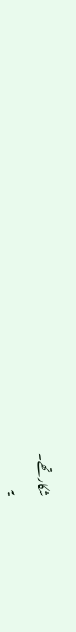شکار تھے۔
یہ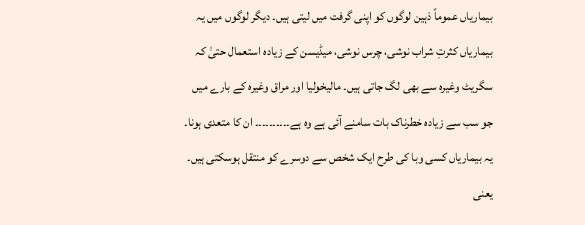بیماریاں عموماً ذہین لوگوں کو اپنی گرفت میں لیتی ہیں۔ دیگر لوگوں میں یہ بیماریاں کثرتِ شراب نوشی، چرس نوشی، میڈیسن کے زیادہ استعمال حتیٰ کہ سگریٹ وغیرہ سے بھی لگ جاتی ہیں۔ مالیخولیا اور مراق وغیرہ کے بارے میں جو سب سے زیادہ خطرناک بات سامنے آئی ہے وہ ہے۔۔۔۔۔۔۔۔۔۔ ان کا متعدی ہونا۔ یہ بیماریاں کسی وبا کی طرح ایک شخص سے دوسرے کو منتقل ہوسکتی ہیں۔ یعنی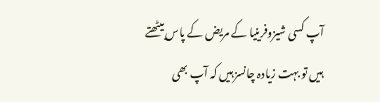آپ کسی شیزوفرینیا کے مریض کے پاس بیٹھتے ہیں تو بہت زیادہ چانسز ہیں کہ آپ بھی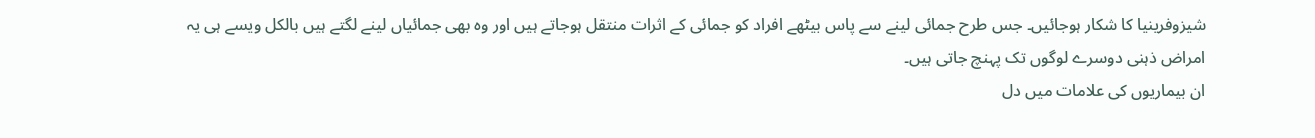شیزوفرینیا کا شکار ہوجائیں۔ جس طرح جمائی لینے سے پاس بیٹھے افراد کو جمائی کے اثرات منتقل ہوجاتے ہیں اور وہ بھی جمائیاں لینے لگتے ہیں بالکل ویسے ہی یہ امراض ذہنی دوسرے لوگوں تک پہنچ جاتی ہیں۔
ان بیماریوں کی علامات میں دل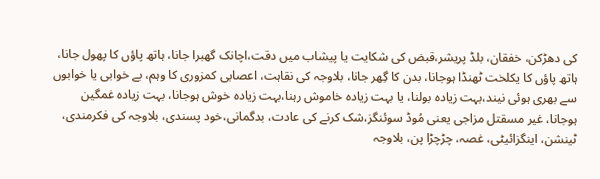کی دھڑکن، خفقان، بلڈ پریشر،قبض کی شکایت یا پیشاب میں دقت،اچانک گھبرا جانا، ہاتھ پاؤں کا پھول جانا، ہاتھ پاؤں کا یکلخت ٹھنڈا ہوجانا، بدن کا گِھر جانا، بلاوجہ کی نقاہت، اعصابی کمزوری کا وہم، بے خوابی یا خوابوں سے بھری ہوئی نیند،بہت زیادہ بولنا، یا بہت زیادہ خاموش رہنا،بہت زیادہ خوش ہوجانا، بہت زیادہ غمگین ہوجانا، غیر مسقتل مزاجی یعنی مُوڈ سوئنگز،شک کرنے کی عادت، بدگمانی،خود پسندی، بلاوجہ کی فکرمندی، ٹینشن، اینگزائیٹی، غصہ، چڑچڑا پن، بلاوجہ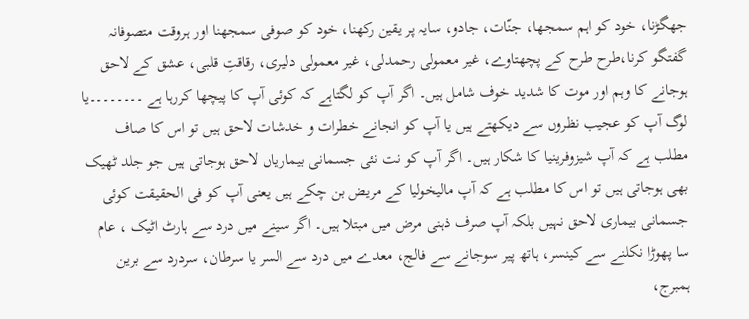جھگڑنا، خود کو اہم سمجھا، جنّات، جادو، سایہ پر یقین رکھنا، خود کو صوفی سمجھنا اور ہروقت متصوفانہ گفتگو کرنا،طرح طرح کے پچھتاوے، غیر معمولی رحمدلی، غیر معمولی دلیری، رقاقتِ قلبی، عشق کے لاحق ہوجانے کا وہم اور موت کا شدید خوف شامل ہیں۔ اگر آپ کو لگتاہے کہ کوئی آپ کا پیچھا کررہا ہے ۔۔۔۔۔۔۔۔یا لوگ آپ کو عجیب نظروں سے دیکھتے ہیں یا آپ کو انجانے خطرات و خدشات لاحق ہیں تو اس کا صاف مطلب ہے کہ آپ شیزوفرینیا کا شکار ہیں۔ اگر آپ کو نت نئی جسمانی بیماریاں لاحق ہوجاتی ہیں جو جلد ٹھیک بھی ہوجاتی ہیں تو اس کا مطلب ہے کہ آپ مالیخولیا کے مریض بن چکے ہیں یعنی آپ کو فی الحقیقت کوئی جسمانی بیماری لاحق نہیں بلکہ آپ صرف ذہنی مرض میں مبتلا ہیں۔ اگر سینے میں درد سے ہارٹ اٹیک ، عام سا پھوڑا نکلنے سے کینسر، ہاتھ پیر سوجانے سے فالج، معدے میں درد سے السر یا سرطان، سردرد سے برین ہمبرج،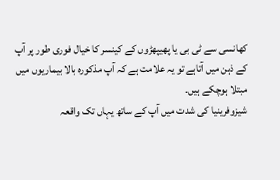کھانسی سے ٹی بی یا پھیپھڑوں کے کینسر کا خیال فوری طور پر آپ کے ذہن میں آتاہے تو یہ علامت ہے کہ آپ مذکورہ بالا بیماریوں میں مبتلا ہوچکے ہیں۔
شیزوفرینیا کی شدت میں آپ کے ساتھ یہاں تک واقعہ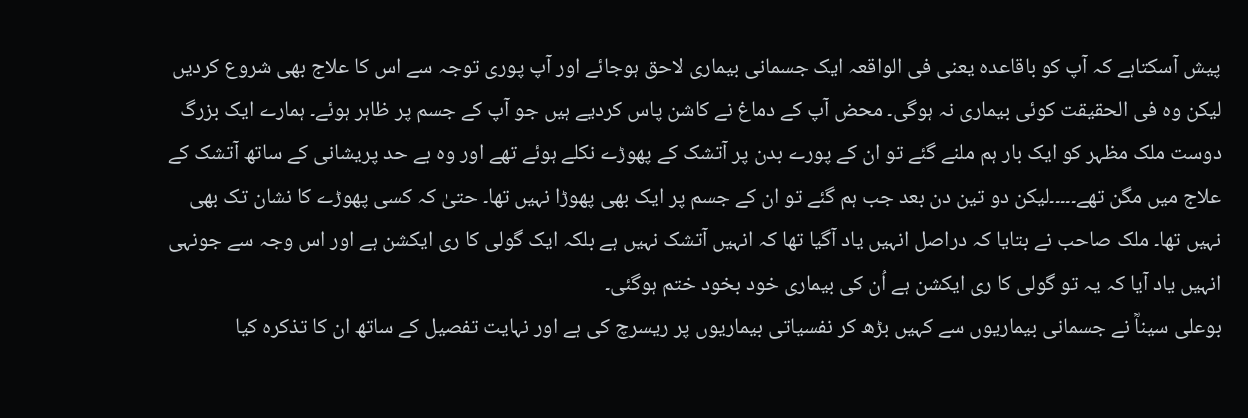پیش آسکتاہے کہ آپ کو باقاعدہ یعنی فی الواقعہ ایک جسمانی بیماری لاحق ہوجائے اور آپ پوری توجہ سے اس کا علاج بھی شروع کردیں لیکن وہ فی الحقیقت کوئی بیماری نہ ہوگی۔ محض آپ کے دماغ نے کاشن پاس کردیے ہیں جو آپ کے جسم پر ظاہر ہوئے۔ ہمارے ایک بزرگ دوست ملک مظہر کو ایک بار ہم ملنے گئے تو ان کے پورے بدن پر آتشک کے پھوڑے نکلے ہوئے تھے اور وہ بے حد پریشانی کے ساتھ آتشک کے علاج میں مگن تھے۔۔۔۔۔لیکن دو تین دن بعد جب ہم گئے تو ان کے جسم پر ایک بھی پھوڑا نہیں تھا۔ حتیٰ کہ کسی پھوڑے کا نشان تک بھی نہیں تھا۔ ملک صاحب نے بتایا کہ دراصل انہیں یاد آگیا تھا کہ انہیں آتشک نہیں ہے بلکہ ایک گولی کا ری ایکشن ہے اور اس وجہ سے جونہی انہیں یاد آیا کہ یہ تو گولی کا ری ایکشن ہے اُن کی بیماری خود بخود ختم ہوگئی۔
بوعلی سیناؒ نے جسمانی بیماریوں سے کہیں بڑھ کر نفسیاتی بیماریوں پر ریسرچ کی ہے اور نہایت تفصیل کے ساتھ ان کا تذکرہ کیا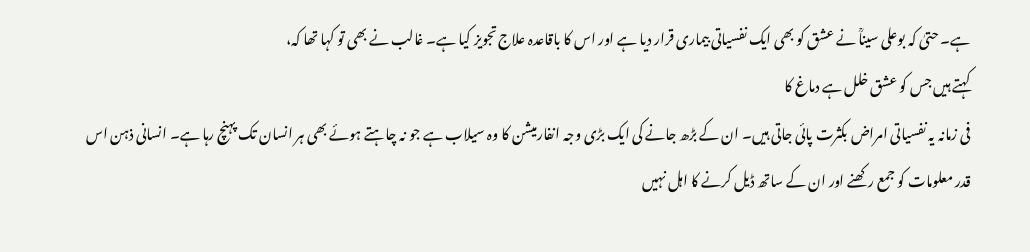ہے۔ حتیٰ کہ بوعلی سیناؒ نے عشق کو بھی ایک نفسیاتی بیماری قرار دیا ہے اور اس کا باقاعدہ علاج تجویز کیا ہے۔ غالب نے بھی تو کہا تھا کہ،
کہتے ہیں جس کو عشق خلل ہے دماغ کا
فی زمانہ یہ نفسیاتی امراض بکثرت پائی جاتی ہیں۔ ان کے بڑھ جانے کی ایک بڑی وجہ انفارمیشن کا وہ سیلاب ہے جو نہ چاہتے ہوئے بھی ہر انسان تک پہنچ رہا ہے۔ انسانی ذہن اس قدر معلومات کو جمع رکھنے اور ان کے ساتھ ڈیل کرنے کا اہل نہیں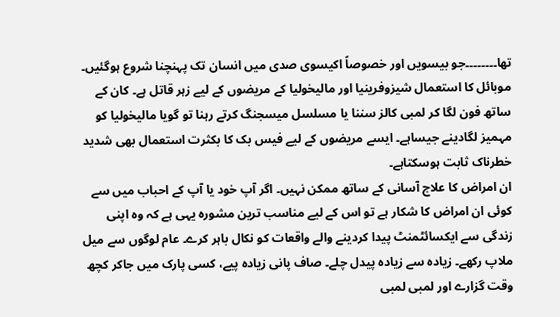تھا۔۔۔۔۔۔۔۔جو بیسویں اور خصوصاً اکیسوی صدی میں انسان تک پہنچنا شروع ہوگئیں۔ موبائل کا استعمال شیزوفرینیا اور مالیخولیا کے مریضوں کے لیے زہر قاتل ہے۔ کان کے ساتھ فون لگا کر لمبی کالز سننا یا مسلسل میسجنگ کرتے رہنا تو گویا مالیخولیا کو مہمیز لگادینے جیساہے۔ ایسے مریضوں کے لیے فیس بک کا بکثرت استعمال بھی شدید خطرناک ثابت ہوسکتاہے۔
ان امراض کا علاج آسانی کے ساتھ ممکن نہیں۔ اگر آپ خود یا آپ کے احباب میں سے کوئی ان امراض کا شکار ہے تو اس کے لیے مناسب ترین مشورہ یہی ہے کہ وہ اپنی زندگی سے ایکسائٹمنٹ پیدا کردینے والے واقعات کو نکال باہر کرے۔ عام لوگوں سے میل ملاپ رکھے۔ زیادہ سے زیادہ پیدل چلے۔ صاف پانی زیادہ پیے، کسی پارک میں جاکر کچھ وقت گزارے اور لمبی لمبی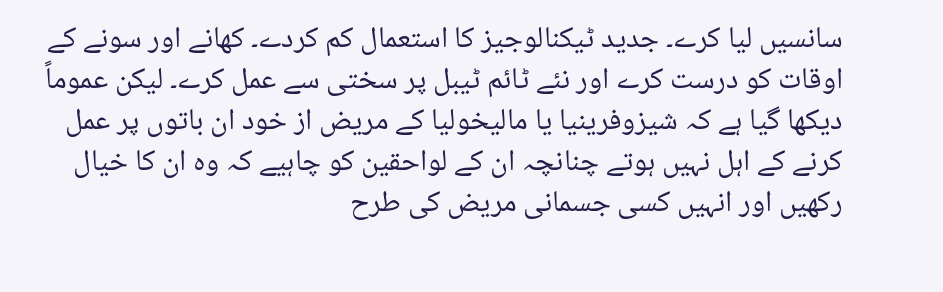سانسیں لیا کرے۔ جدید ٹیکنالوجیز کا استعمال کم کردے۔ کھانے اور سونے کے اوقات کو درست کرے اور نئے ٹائم ٹیبل پر سختی سے عمل کرے۔ لیکن عموماً دیکھا گیا ہے کہ شیزوفرینیا یا مالیخولیا کے مریض از خود ان باتوں پر عمل کرنے کے اہل نہیں ہوتے چنانچہ ان کے لواحقین کو چاہیے کہ وہ ان کا خیال رکھیں اور انہیں کسی جسمانی مریض کی طرح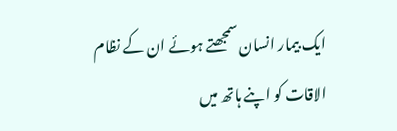ایک بیمار انسان سمجھتے ہوئے ان کے نظام الاقات کو اپنے ہاتھ میں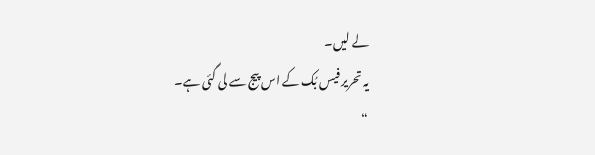لے لیں۔
یہ تحریر فیس بُک کے اس پیج سے لی گئی ہے۔
“